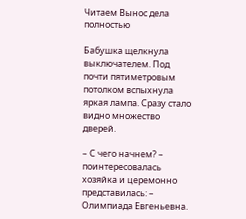Читаем Вынос дела полностью

Бабушка щелкнула выключателем. Под почти пятиметровым потолком вспыхнула яркая лампа. Сразу стало видно множество дверей.

– С чего начнем? – поинтересовалась хозяйка и церемонно представилась: – Олимпиада Евгеньевна.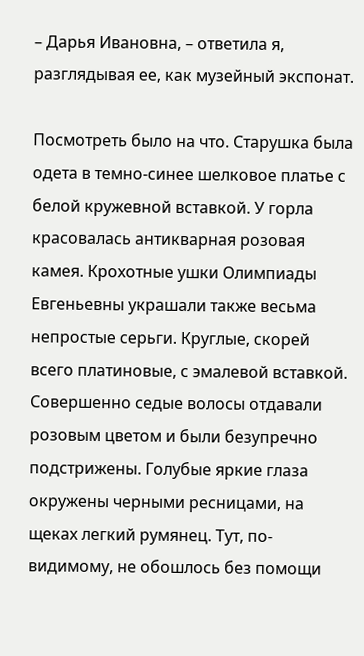– Дарья Ивановна, – ответила я, разглядывая ее, как музейный экспонат.

Посмотреть было на что. Старушка была одета в темно-синее шелковое платье с белой кружевной вставкой. У горла красовалась антикварная розовая камея. Крохотные ушки Олимпиады Евгеньевны украшали также весьма непростые серьги. Круглые, скорей всего платиновые, с эмалевой вставкой. Совершенно седые волосы отдавали розовым цветом и были безупречно подстрижены. Голубые яркие глаза окружены черными ресницами, на щеках легкий румянец. Тут, по-видимому, не обошлось без помощи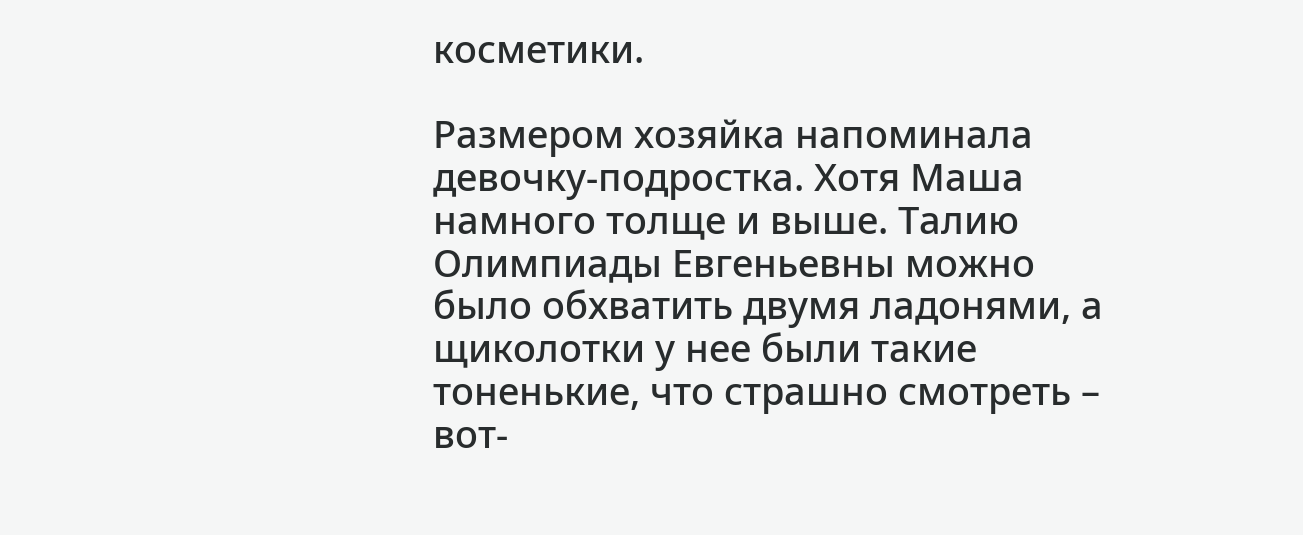косметики.

Размером хозяйка напоминала девочку-подростка. Хотя Маша намного толще и выше. Талию Олимпиады Евгеньевны можно было обхватить двумя ладонями, а щиколотки у нее были такие тоненькие, что страшно смотреть – вот-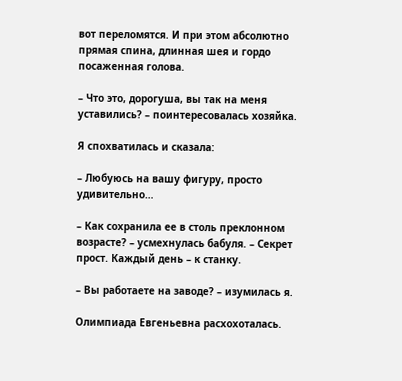вот переломятся. И при этом абсолютно прямая спина, длинная шея и гордо посаженная голова.

– Что это, дорогуша, вы так на меня уставились? – поинтересовалась хозяйка.

Я спохватилась и сказала:

– Любуюсь на вашу фигуру, просто удивительно…

– Как сохранила ее в столь преклонном возрасте? – усмехнулась бабуля. – Секрет прост. Каждый день – к станку.

– Вы работаете на заводе? – изумилась я.

Олимпиада Евгеньевна расхохоталась.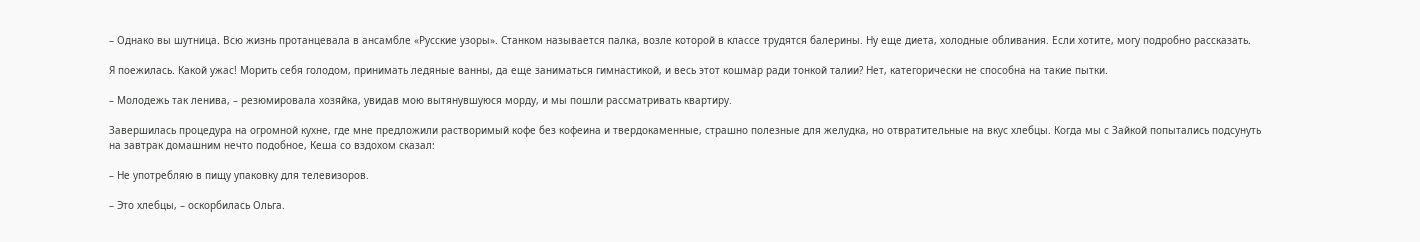– Однако вы шутница. Всю жизнь протанцевала в ансамбле «Русские узоры». Станком называется палка, возле которой в классе трудятся балерины. Ну еще диета, холодные обливания. Если хотите, могу подробно рассказать.

Я поежилась. Какой ужас! Морить себя голодом, принимать ледяные ванны, да еще заниматься гимнастикой, и весь этот кошмар ради тонкой талии? Нет, категорически не способна на такие пытки.

– Молодежь так ленива, – резюмировала хозяйка, увидав мою вытянувшуюся морду, и мы пошли рассматривать квартиру.

Завершилась процедура на огромной кухне, где мне предложили растворимый кофе без кофеина и твердокаменные, страшно полезные для желудка, но отвратительные на вкус хлебцы. Когда мы с Зайкой попытались подсунуть на завтрак домашним нечто подобное, Кеша со вздохом сказал:

– Не употребляю в пищу упаковку для телевизоров.

– Это хлебцы, – оскорбилась Ольга.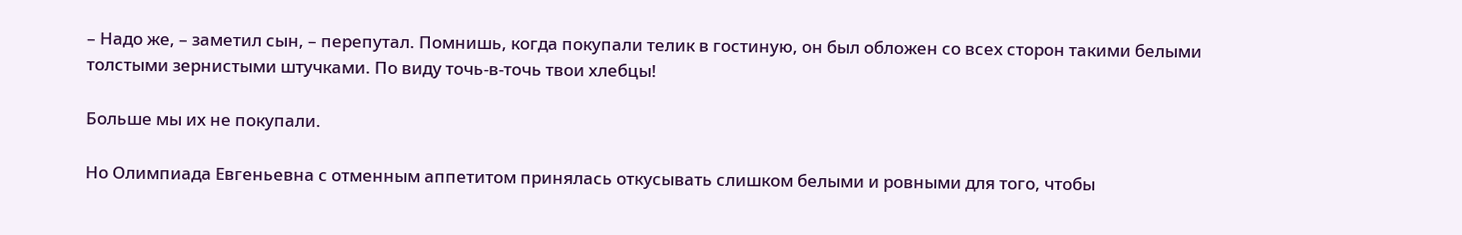– Надо же, – заметил сын, – перепутал. Помнишь, когда покупали телик в гостиную, он был обложен со всех сторон такими белыми толстыми зернистыми штучками. По виду точь-в-точь твои хлебцы!

Больше мы их не покупали.

Но Олимпиада Евгеньевна с отменным аппетитом принялась откусывать слишком белыми и ровными для того, чтобы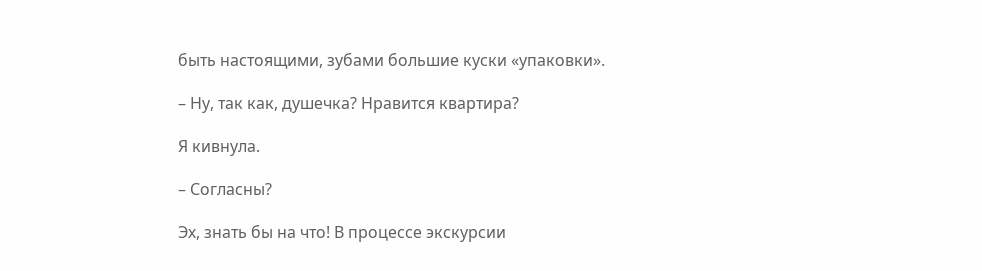быть настоящими, зубами большие куски «упаковки».

– Ну, так как, душечка? Нравится квартира?

Я кивнула.

– Согласны?

Эх, знать бы на что! В процессе экскурсии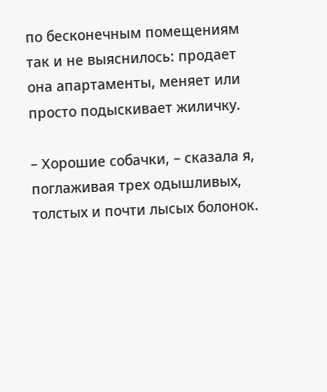по бесконечным помещениям так и не выяснилось: продает она апартаменты, меняет или просто подыскивает жиличку.

– Хорошие собачки, – сказала я, поглаживая трех одышливых, толстых и почти лысых болонок.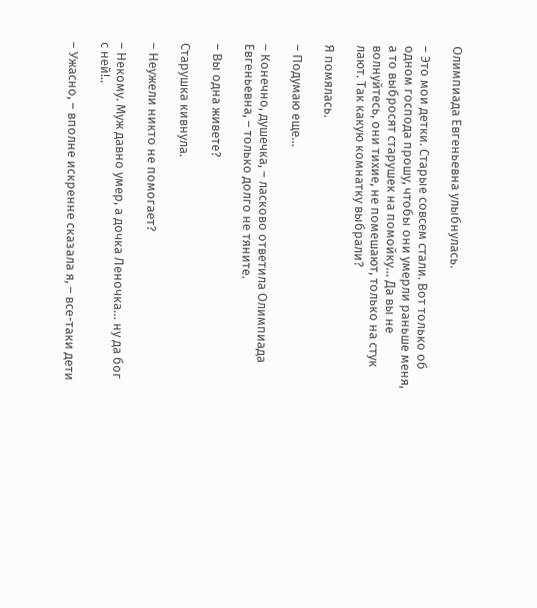Олимпиада Евгеньевна улыбнулась.

– Это мои детки. Старые совсем стали. Вот только об одном господа прошу, чтобы они умерли раньше меня, а то выбросят старушек на помойку… Да вы не волнуйтесь, они тихие, не помешают, только на стук лают. Так какую комнатку выбрали?

Я помялась.

– Подумаю еще…

– Конечно, душечка, – ласково ответила Олимпиада Евгеньевна, – только долго не тяните.

– Вы одна живете?

Старушка кивнула.

– Неужели никто не помогает?

– Некому. Муж давно умер, а дочка Леночка… ну да бог с ней!..

– Ужасно, – вполне искренне сказала я, – все-таки дети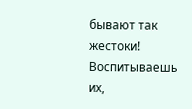бывают так жестоки! Воспитываешь их,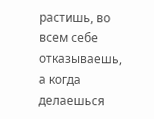растишь, во всем себе отказываешь, а когда делаешься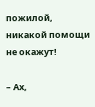пожилой, никакой помощи не окажут!

– Ах,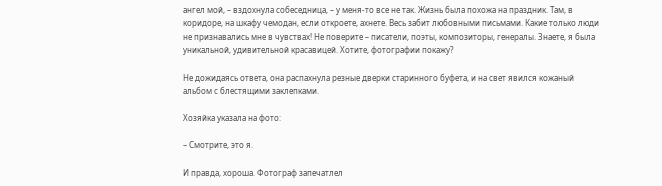ангел мой, – вздохнула собеседница, – у меня-то все не так. Жизнь была похожа на праздник. Там, в коридоре, на шкафу чемодан, если откроете, ахнете. Весь забит любовными письмами. Какие только люди не признавались мне в чувствах! Не поверите – писатели, поэты, композиторы, генералы. Знаете, я была уникальной, удивительной красавицей. Хотите, фотографии покажу?

Не дожидаясь ответа, она распахнула резные дверки старинного буфета, и на свет явился кожаный альбом с блестящими заклепками.

Хозяйка указала на фото:

– Смотрите, это я.

И правда, хороша. Фотограф запечатлел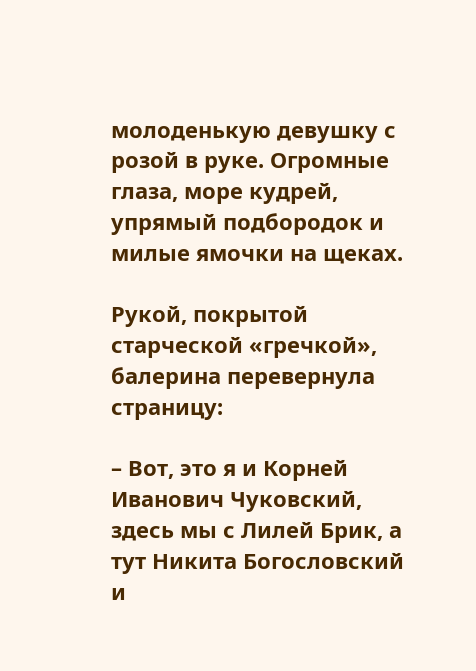молоденькую девушку с розой в руке. Огромные глаза, море кудрей, упрямый подбородок и милые ямочки на щеках.

Рукой, покрытой старческой «гречкой», балерина перевернула страницу:

– Вот, это я и Корней Иванович Чуковский, здесь мы с Лилей Брик, а тут Никита Богословский и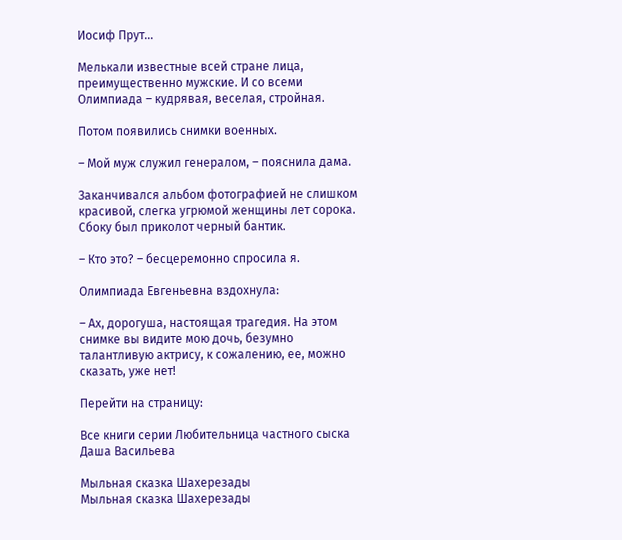Иосиф Прут…

Мелькали известные всей стране лица, преимущественно мужские. И со всеми Олимпиада – кудрявая, веселая, стройная.

Потом появились снимки военных.

– Мой муж служил генералом, – пояснила дама.

Заканчивался альбом фотографией не слишком красивой, слегка угрюмой женщины лет сорока. Сбоку был приколот черный бантик.

– Кто это? – бесцеремонно спросила я.

Олимпиада Евгеньевна вздохнула:

– Ах, дорогуша, настоящая трагедия. На этом снимке вы видите мою дочь, безумно талантливую актрису, к сожалению, ее, можно сказать, уже нет!

Перейти на страницу:

Все книги серии Любительница частного сыска Даша Васильева

Мыльная сказка Шахерезады
Мыльная сказка Шахерезады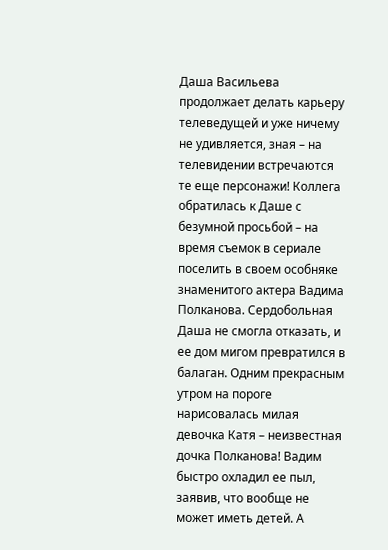Даша Васильева продолжает делать карьеру телеведущей и уже ничему не удивляется, зная – на телевидении встречаются те еще персонажи! Коллега обратилась к Даше с безумной просьбой – на время съемок в сериале поселить в своем особняке знаменитого актера Вадима Полканова. Сердобольная Даша не смогла отказать, и ее дом мигом превратился в балаган. Одним прекрасным утром на пороге нарисовалась милая девочка Катя – неизвестная дочка Полканова! Вадим быстро охладил ее пыл, заявив, что вообще не может иметь детей. А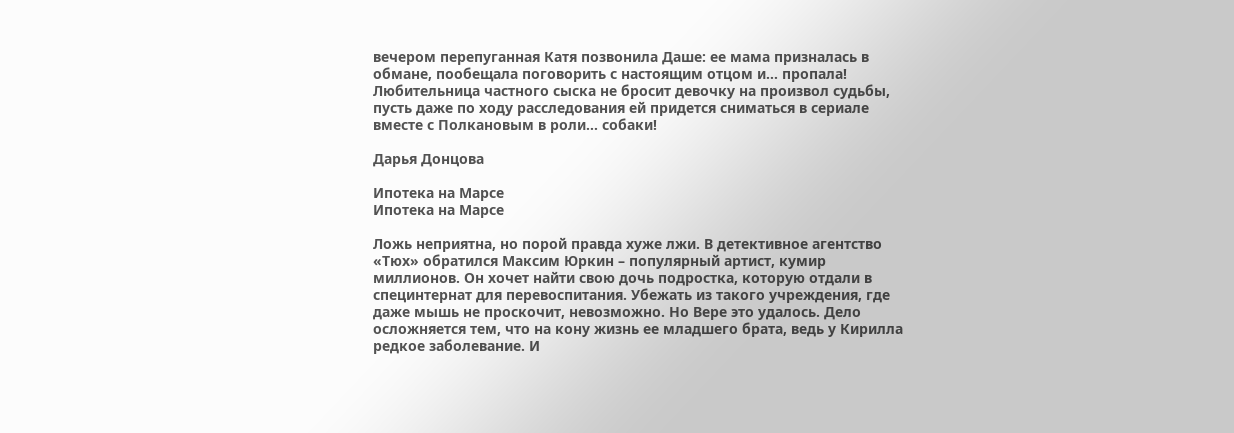вечером перепуганная Катя позвонила Даше: ее мама призналась в обмане, пообещала поговорить с настоящим отцом и… пропала! Любительница частного сыска не бросит девочку на произвол судьбы, пусть даже по ходу расследования ей придется сниматься в сериале вместе с Полкановым в роли… собаки!

Дарья Донцова

Ипотека на Марсе
Ипотека на Марсе

Ложь неприятна, но порой правда хуже лжи. В детективное агентство «Тюх» обратился Максим Юркин – популярный артист, кумир миллионов. Он хочет найти свою дочь подростка, которую отдали в специнтернат для перевоспитания. Убежать из такого учреждения, где даже мышь не проскочит, невозможно. Но Вере это удалось. Дело осложняется тем, что на кону жизнь ее младшего брата, ведь у Кирилла редкое заболевание. И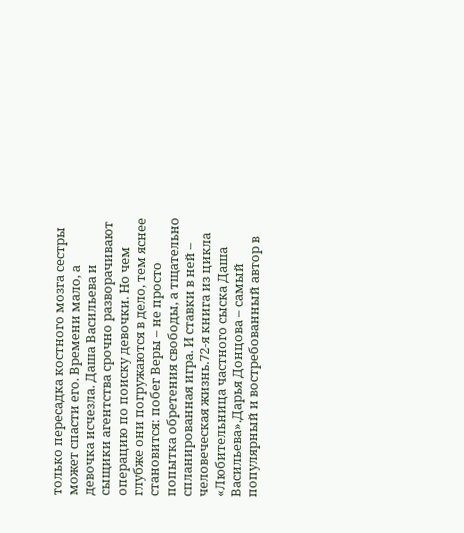только пересадка костного мозга сестры может спасти его. Времени мало, а девочка исчезла. Даша Васильева и сыщики агентства срочно разворачивают операцию по поиску девочки. Но чем глубже они погружаются в дело, тем яснее становится: побег Веры – не просто попытка обретения свободы, а тщательно спланированная игра. И ставки в ней – человеческая жизнь.72-я книга из цикла «Любительница частного сыска Даша Васильева».Дарья Донцова – самый популярный и востребованный автор в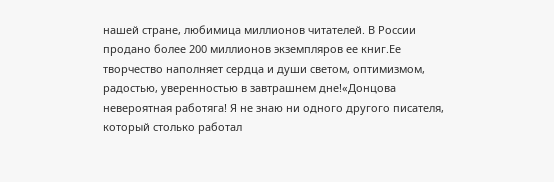нашей стране, любимица миллионов читателей. В России продано более 200 миллионов экземпляров ее книг.Ее творчество наполняет сердца и души светом, оптимизмом, радостью, уверенностью в завтрашнем дне!«Донцова невероятная работяга! Я не знаю ни одного другого писателя, который столько работал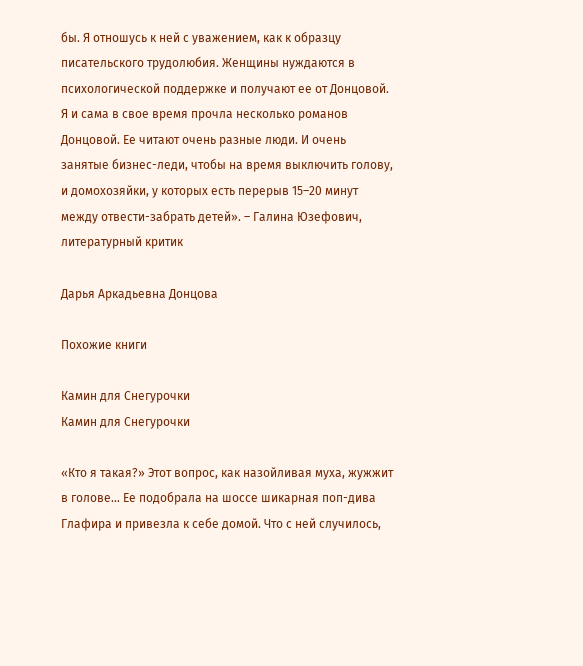бы. Я отношусь к ней с уважением, как к образцу писательского трудолюбия. Женщины нуждаются в психологической поддержке и получают ее от Донцовой. Я и сама в свое время прочла несколько романов Донцовой. Ее читают очень разные люди. И очень занятые бизнес-леди, чтобы на время выключить голову, и домохозяйки, у которых есть перерыв 15–20 минут между отвести-забрать детей». – Галина Юзефович, литературный критик

Дарья Аркадьевна Донцова

Похожие книги

Камин для Снегурочки
Камин для Снегурочки

«Кто я такая?» Этот вопрос, как назойливая муха, жужжит в голове… Ее подобрала на шоссе шикарная поп-дива Глафира и привезла к себе домой. Что с ней случилось,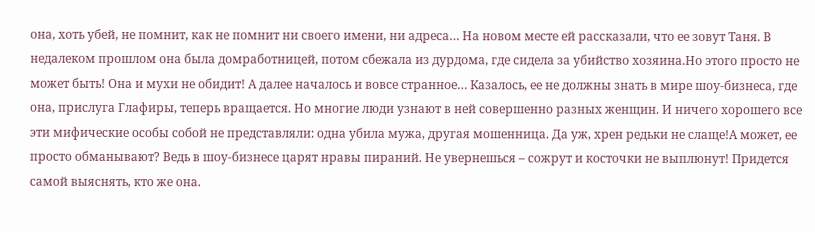она, хоть убей, не помнит, как не помнит ни своего имени, ни адреса… На новом месте ей рассказали, что ее зовут Таня. В недалеком прошлом она была домработницей, потом сбежала из дурдома, где сидела за убийство хозяина.Но этого просто не может быть! Она и мухи не обидит! А далее началось и вовсе странное… Казалось, ее не должны знать в мире шоу-бизнеса, где она, прислуга Глафиры, теперь вращается. Но многие люди узнают в ней совершенно разных женщин. И ничего хорошего все эти мифические особы собой не представляли: одна убила мужа, другая мошенница. Да уж, хрен редьки не слаще!А может, ее просто обманывают? Ведь в шоу-бизнесе царят нравы пираний. Не увернешься – сожрут и косточки не выплюнут! Придется самой выяснять, кто же она.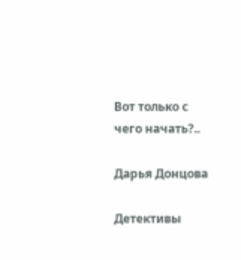Вот только с чего начать?..

Дарья Донцова

Детективы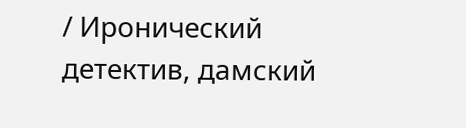/ Иронический детектив, дамский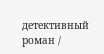детективный роман /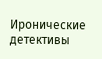Иронические детективы